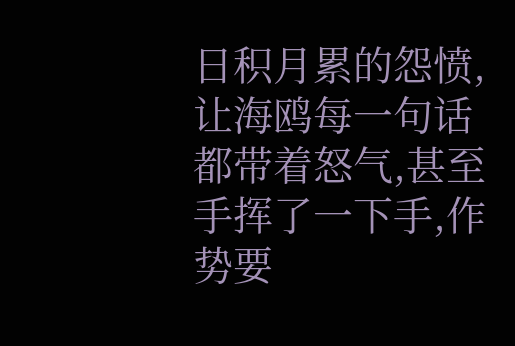日积月累的怨愤,让海鸥每一句话都带着怒气,甚至手挥了一下手,作势要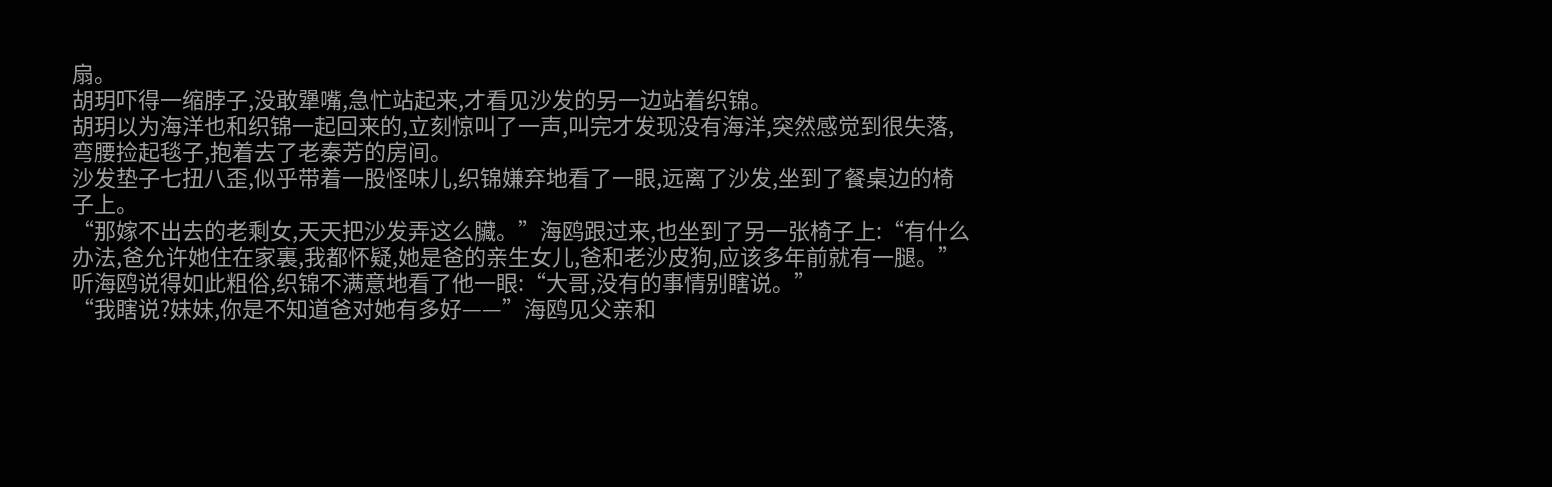扇。
胡玥吓得一缩脖子,没敢犟嘴,急忙站起来,才看见沙发的另一边站着织锦。
胡玥以为海洋也和织锦一起回来的,立刻惊叫了一声,叫完才发现没有海洋,突然感觉到很失落,弯腰捡起毯子,抱着去了老秦芳的房间。
沙发垫子七扭八歪,似乎带着一股怪味儿,织锦嫌弃地看了一眼,远离了沙发,坐到了餐桌边的椅子上。
“那嫁不出去的老剩女,天天把沙发弄这么臟。”海鸥跟过来,也坐到了另一张椅子上:“有什么办法,爸允许她住在家裏,我都怀疑,她是爸的亲生女儿,爸和老沙皮狗,应该多年前就有一腿。”
听海鸥说得如此粗俗,织锦不满意地看了他一眼:“大哥,没有的事情别瞎说。”
“我瞎说?妹妹,你是不知道爸对她有多好——”海鸥见父亲和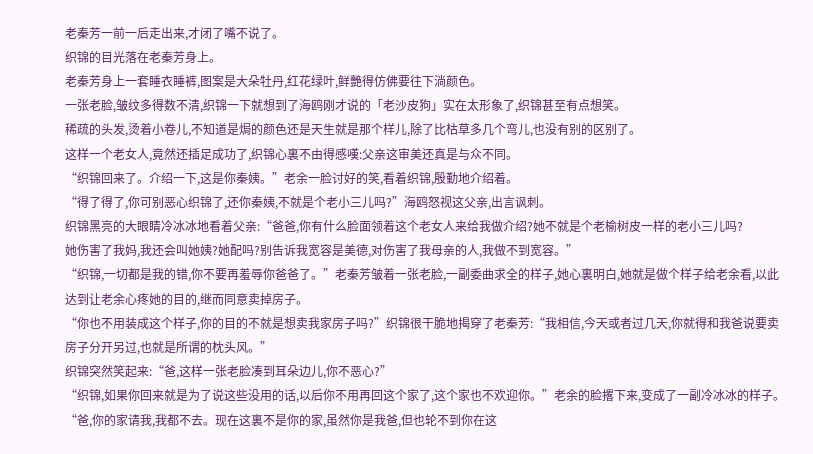老秦芳一前一后走出来,才闭了嘴不说了。
织锦的目光落在老秦芳身上。
老秦芳身上一套睡衣睡裤,图案是大朵牡丹,红花绿叶,鲜艷得仿佛要往下淌颜色。
一张老脸,皱纹多得数不清,织锦一下就想到了海鸥刚才说的「老沙皮狗」实在太形象了,织锦甚至有点想笑。
稀疏的头发,烫着小卷儿,不知道是焗的颜色还是天生就是那个样儿,除了比枯草多几个弯儿,也没有别的区别了。
这样一个老女人,竟然还插足成功了,织锦心裏不由得感嘆:父亲这审美还真是与众不同。
“织锦回来了。介绍一下,这是你秦姨。”老余一脸讨好的笑,看着织锦,殷勤地介绍着。
“得了得了,你可别恶心织锦了,还你秦姨,不就是个老小三儿吗?”海鸥怒视这父亲,出言讽刺。
织锦黑亮的大眼睛冷冰冰地看着父亲:“爸爸,你有什么脸面领着这个老女人来给我做介绍?她不就是个老榆树皮一样的老小三儿吗?
她伤害了我妈,我还会叫她姨?她配吗?别告诉我宽容是美德,对伤害了我母亲的人,我做不到宽容。”
“织锦,一切都是我的错,你不要再羞辱你爸爸了。”老秦芳皱着一张老脸,一副委曲求全的样子,她心裏明白,她就是做个样子给老余看,以此达到让老余心疼她的目的,继而同意卖掉房子。
“你也不用装成这个样子,你的目的不就是想卖我家房子吗?”织锦很干脆地揭穿了老秦芳:“我相信,今天或者过几天,你就得和我爸说要卖房子分开另过,也就是所谓的枕头风。”
织锦突然笑起来:“爸,这样一张老脸凑到耳朵边儿,你不恶心?”
“织锦,如果你回来就是为了说这些没用的话,以后你不用再回这个家了,这个家也不欢迎你。”老余的脸撂下来,变成了一副冷冰冰的样子。
“爸,你的家请我,我都不去。现在这裏不是你的家,虽然你是我爸,但也轮不到你在这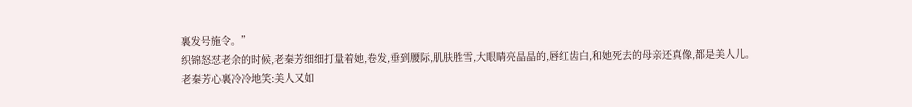裏发号施令。”
织锦怒怼老余的时候,老秦芳细细打量着她,卷发,垂到腰际,肌肤胜雪,大眼睛亮晶晶的,唇红齿白,和她死去的母亲还真像,都是美人儿。
老秦芳心裏冷冷地笑:美人又如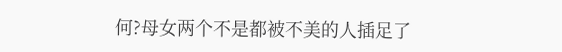何?母女两个不是都被不美的人插足了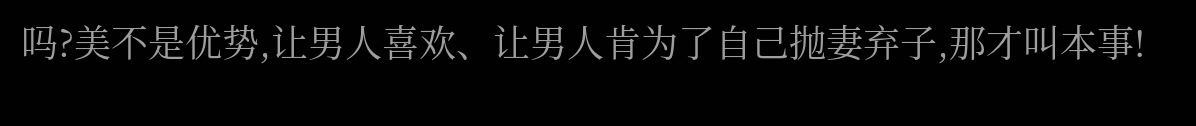吗?美不是优势,让男人喜欢、让男人肯为了自己抛妻弃子,那才叫本事!